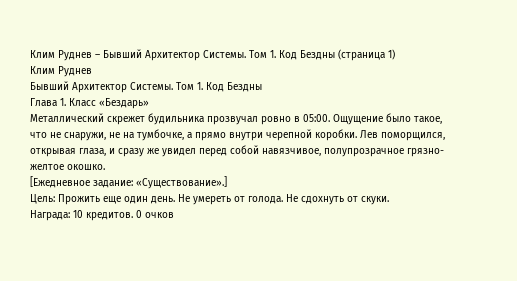Клим Руднев – Бывший Архитектор Системы. Том 1. Код Бездны (страница 1)
Клим Руднев
Бывший Архитектор Системы. Том 1. Код Бездны
Глава 1. Класс «Бездарь»
Металлический скрежет будильника прозвучал ровно в 05:00. Ощущение было такое, что не снаружи, не на тумбочке, а прямо внутри черепной коробки. Лев поморщился, открывая глаза, и сразу же увидел перед собой навязчивое, полупрозрачное грязно-желтое окошко.
[Ежедневное задание: «Существование».]
Цель: Прожить еще один день. Не умереть от голода. Не сдохнуть от скуки.
Награда: 10 кредитов. 0 очков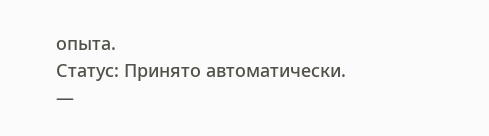опыта.
Статус: Принято автоматически.
—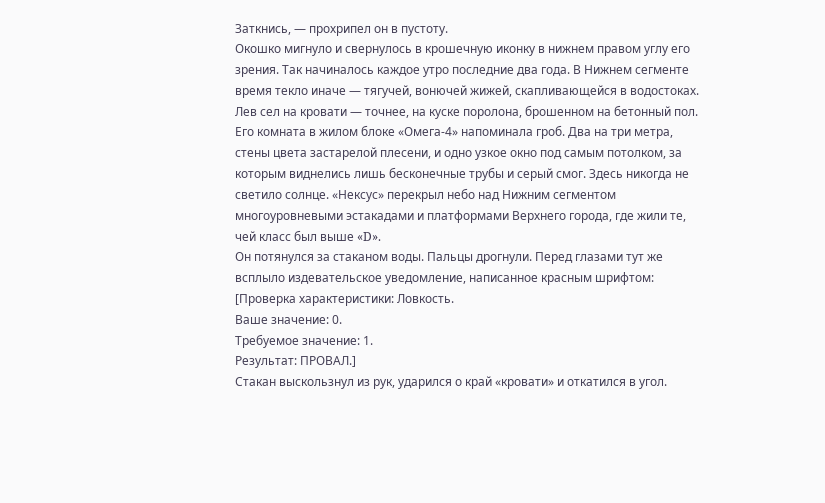Заткнись, — прохрипел он в пустоту.
Окошко мигнуло и свернулось в крошечную иконку в нижнем правом углу его зрения. Так начиналось каждое утро последние два года. В Нижнем сегменте время текло иначе — тягучей, вонючей жижей, скапливающейся в водостоках.
Лев сел на кровати — точнее, на куске поролона, брошенном на бетонный пол. Его комната в жилом блоке «Омега-4» напоминала гроб. Два на три метра, стены цвета застарелой плесени, и одно узкое окно под самым потолком, за которым виднелись лишь бесконечные трубы и серый смог. Здесь никогда не светило солнце. «Нексус» перекрыл небо над Нижним сегментом многоуровневыми эстакадами и платформами Верхнего города, где жили те, чей класс был выше «D».
Он потянулся за стаканом воды. Пальцы дрогнули. Перед глазами тут же всплыло издевательское уведомление, написанное красным шрифтом:
[Проверка характеристики: Ловкость.
Ваше значение: 0.
Требуемое значение: 1.
Результат: ПРОВАЛ.]
Стакан выскользнул из рук, ударился о край «кровати» и откатился в угол.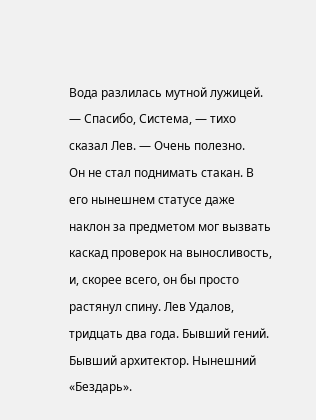Вода разлилась мутной лужицей.
— Спасибо, Система, — тихо сказал Лев. — Очень полезно.
Он не стал поднимать стакан. В его нынешнем статусе даже наклон за предметом мог вызвать каскад проверок на выносливость, и, скорее всего, он бы просто растянул спину. Лев Удалов, тридцать два года. Бывший гений. Бывший архитектор. Нынешний «Бездарь».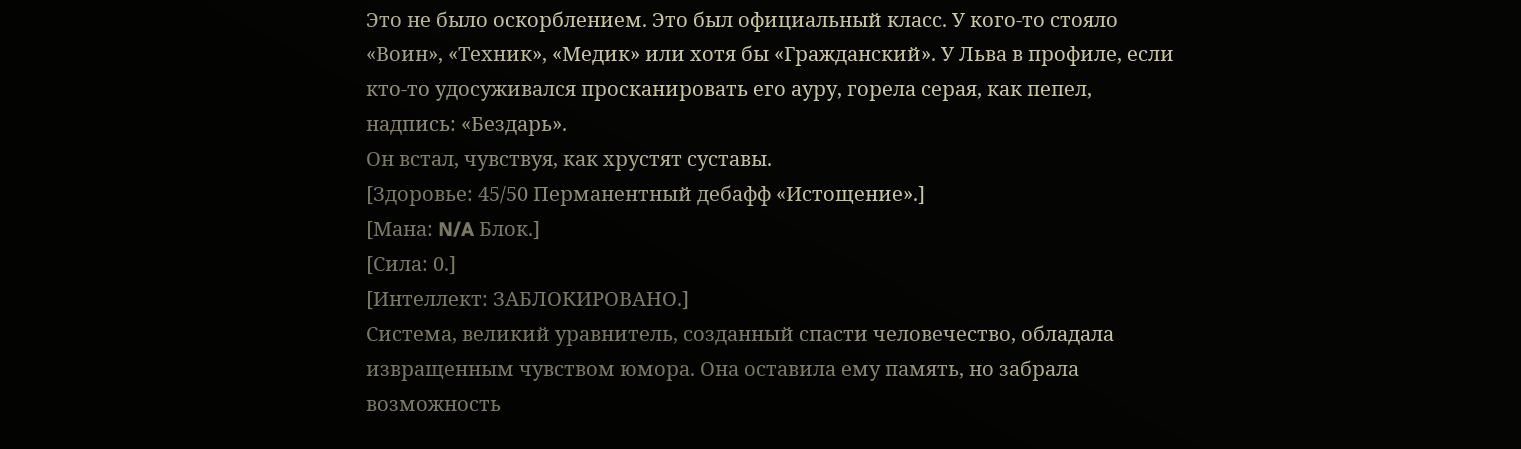Это не было оскорблением. Это был официальный класс. У кого-то стояло «Воин», «Техник», «Медик» или хотя бы «Гражданский». У Льва в профиле, если кто-то удосуживался просканировать его ауру, горела серая, как пепел, надпись: «Бездарь».
Он встал, чувствуя, как хрустят суставы.
[Здоровье: 45/50 Перманентный дебафф «Истощение».]
[Мана: N/A Блок.]
[Сила: 0.]
[Интеллект: ЗАБЛОКИРОВАНО.]
Система, великий уравнитель, созданный спасти человечество, обладала извращенным чувством юмора. Она оставила ему память, но забрала возможность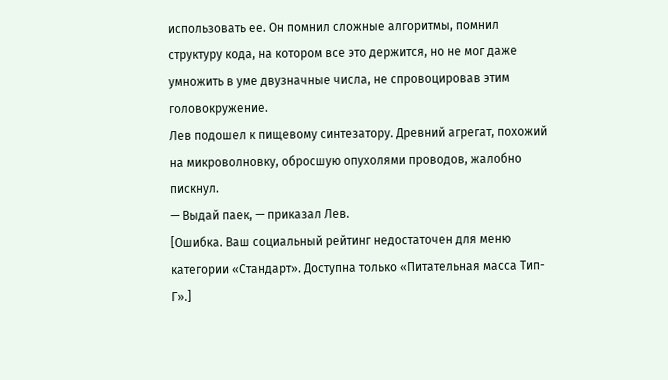использовать ее. Он помнил сложные алгоритмы, помнил структуру кода, на котором все это держится, но не мог даже умножить в уме двузначные числа, не спровоцировав этим головокружение.
Лев подошел к пищевому синтезатору. Древний агрегат, похожий на микроволновку, обросшую опухолями проводов, жалобно пискнул.
— Выдай паек, — приказал Лев.
[Ошибка. Ваш социальный рейтинг недостаточен для меню категории «Стандарт». Доступна только «Питательная масса Тип-Г».]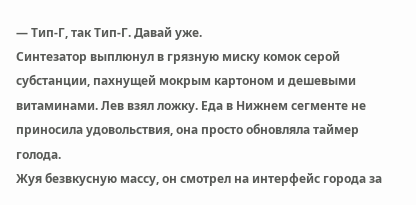— Тип-Г, так Тип-Г. Давай уже.
Синтезатор выплюнул в грязную миску комок серой субстанции, пахнущей мокрым картоном и дешевыми витаминами. Лев взял ложку. Еда в Нижнем сегменте не приносила удовольствия, она просто обновляла таймер голода.
Жуя безвкусную массу, он смотрел на интерфейс города за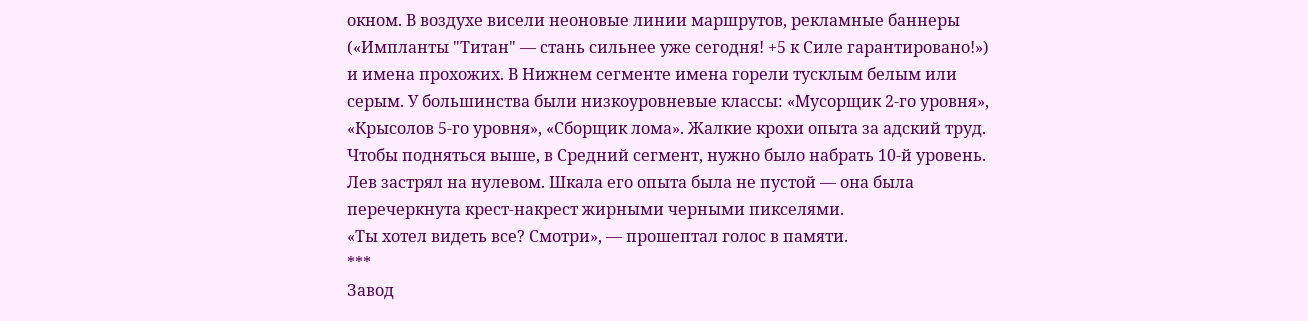окном. В воздухе висели неоновые линии маршрутов, рекламные баннеры («Импланты "Титан" — стань сильнее уже сегодня! +5 к Силе гарантировано!») и имена прохожих. В Нижнем сегменте имена горели тусклым белым или серым. У большинства были низкоуровневые классы: «Мусорщик 2-го уровня», «Крысолов 5-го уровня», «Сборщик лома». Жалкие крохи опыта за адский труд.
Чтобы подняться выше, в Средний сегмент, нужно было набрать 10-й уровень. Лев застрял на нулевом. Шкала его опыта была не пустой — она была перечеркнута крест-накрест жирными черными пикселями.
«Ты хотел видеть все? Смотри», — прошептал голос в памяти.
***
Завод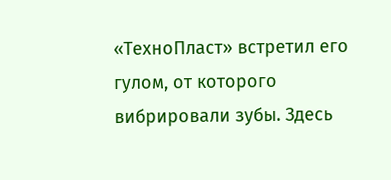«ТехноПласт» встретил его гулом, от которого вибрировали зубы. Здесь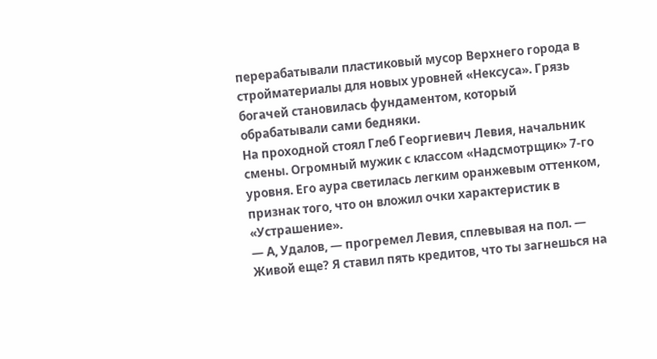перерабатывали пластиковый мусор Верхнего города в стройматериалы для новых уровней «Нексуса». Грязь богачей становилась фундаментом, который обрабатывали сами бедняки.
На проходной стоял Глеб Георгиевич Левия, начальник смены. Огромный мужик с классом «Надсмотрщик» 7-го уровня. Его аура светилась легким оранжевым оттенком, признак того, что он вложил очки характеристик в «Устрашение».
— А, Удалов, — прогремел Левия, сплевывая на пол. — Живой еще? Я ставил пять кредитов, что ты загнешься на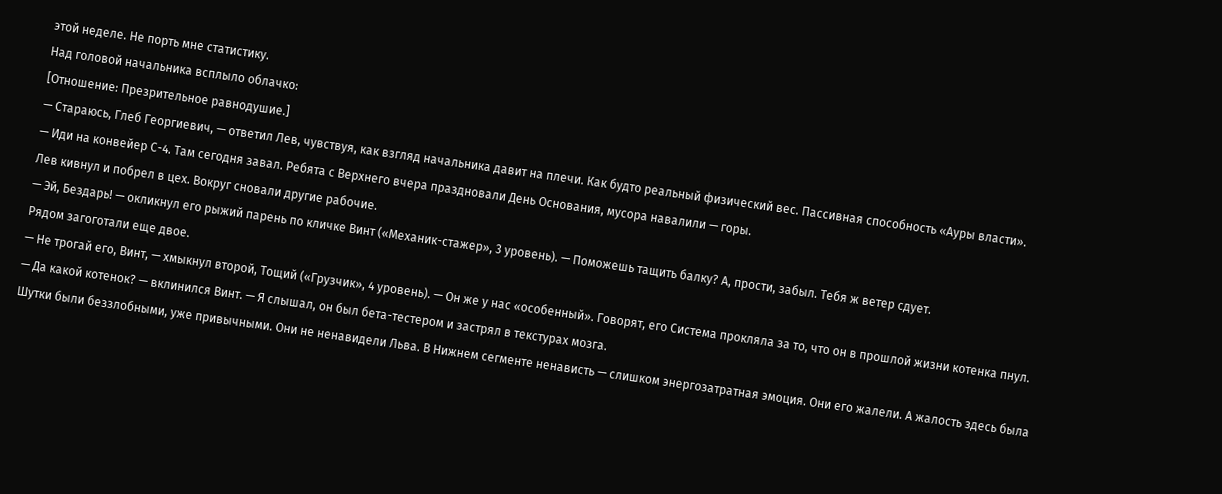этой неделе. Не порть мне статистику.
Над головой начальника всплыло облачко:
[Отношение: Презрительное равнодушие.]
— Стараюсь, Глеб Георгиевич, — ответил Лев, чувствуя, как взгляд начальника давит на плечи. Как будто реальный физический вес. Пассивная способность «Ауры власти».
— Иди на конвейер С-4. Там сегодня завал. Ребята с Верхнего вчера праздновали День Основания, мусора навалили — горы.
Лев кивнул и побрел в цех. Вокруг сновали другие рабочие.
— Эй, Бездарь! — окликнул его рыжий парень по кличке Винт («Механик-стажер», 3 уровень). — Поможешь тащить балку? А, прости, забыл. Тебя ж ветер сдует.
Рядом загоготали еще двое.
— Не трогай его, Винт, — хмыкнул второй, Тощий («Грузчик», 4 уровень). — Он же у нас «особенный». Говорят, его Система прокляла за то, что он в прошлой жизни котенка пнул.
— Да какой котенок? — вклинился Винт. — Я слышал, он был бета-тестером и застрял в текстурах мозга.
Шутки были беззлобными, уже привычными. Они не ненавидели Льва. В Нижнем сегменте ненависть — слишком энергозатратная эмоция. Они его жалели. А жалость здесь была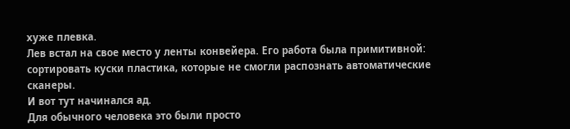хуже плевка.
Лев встал на свое место у ленты конвейера. Его работа была примитивной: сортировать куски пластика, которые не смогли распознать автоматические сканеры.
И вот тут начинался ад.
Для обычного человека это были просто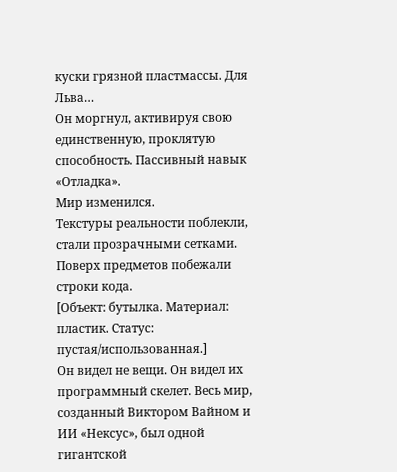куски грязной пластмассы. Для Льва…
Он моргнул, активируя свою единственную, проклятую способность. Пассивный навык «Отладка».
Мир изменился.
Текстуры реальности поблекли, стали прозрачными сетками. Поверх предметов побежали строки кода.
[Объект: бутылка. Материал: пластик. Статус: пустая/использованная.]
Он видел не вещи. Он видел их программный скелет. Весь мир, созданный Виктором Вайном и ИИ «Нексус», был одной гигантской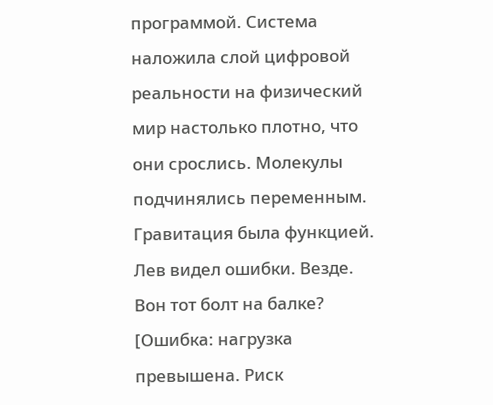программой. Система наложила слой цифровой реальности на физический мир настолько плотно, что они срослись. Молекулы подчинялись переменным. Гравитация была функцией.
Лев видел ошибки. Везде.
Вон тот болт на балке?
[Ошибка: нагрузка превышена. Риск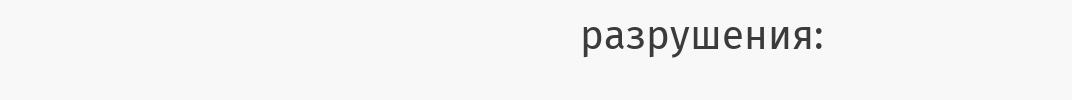разрушения: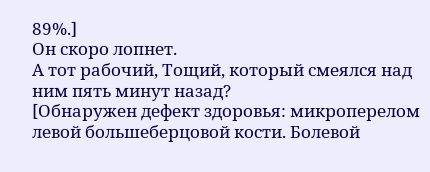89%.]
Он скоро лопнет.
А тот рабочий, Тощий, который смеялся над ним пять минут назад?
[Обнаружен дефект здоровья: микроперелом левой большеберцовой кости. Болевой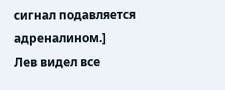сигнал подавляется адреналином.]
Лев видел все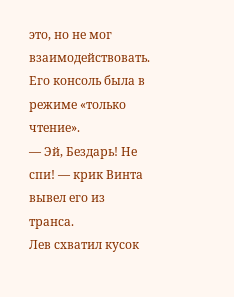это, но не мог взаимодействовать. Его консоль была в режиме «только чтение».
— Эй, Бездарь! Не спи! — крик Винта вывел его из транса.
Лев схватил кусок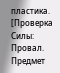пластика.
[Проверка Силы: Провал. Предмет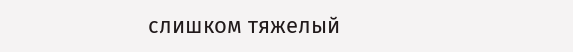слишком тяжелый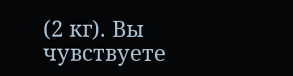(2 кг). Вы чувствуете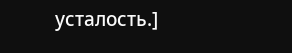усталость.]